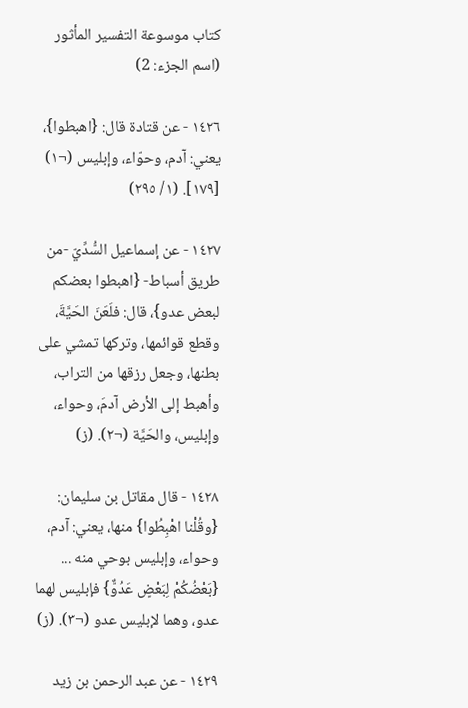كتاب موسوعة التفسير المأثور (اسم الجزء: 2)

١٤٢٦ - عن قتادة قال: {اهبطوا}، يعني: آدم، وحوّاء، وإبليس (¬١) [١٧٩]. (١/ ٢٩٥)

١٤٢٧ - عن إسماعيل السُّدِّيّ -من طريق أسباط- {اهبطوا بعضكم لبعض عدو}، قال: فلَعَنَ الحَيَّةَ، وقطع قوائمها، وتركها تمشي على بطنها، وجعل رزقها من التراب، وأهبط إلى الأرض آدمَ، وحواء، وإبليس، والحَيَّة (¬٢). (ز)

١٤٢٨ - قال مقاتل بن سليمان: {وقُلْنا اهْبِطُوا} منها، يعني: آدم، وحواء، وإبليس بوحي منه ... {بَعْضُكُمْ لِبَعْضٍ عَدُوٌّ} فإبليس لهما عدو، وهما لإبليس عدو (¬٣). (ز)

١٤٢٩ - عن عبد الرحمن بن زيد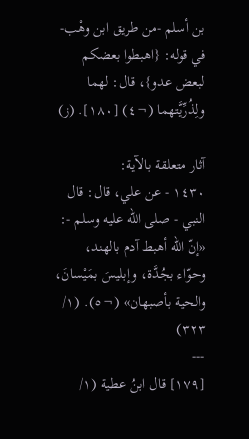بن أسلم -من طريق ابن وهْب- في قوله: {اهبطوا بعضكم لبعض عدو}، قال: لهما ولِذُرِّيَّتهما (¬٤) [١٨٠]. (ز)

آثار متعلقة بالآية:
١٤٣٠ - عن علي، قال: قال النبي - صلى الله عليه وسلم -: «إنّ الله أهبط آدم بالهند، وحوّاء بجُدَّة، وإبليسَ بمَيْسانَ، والحية بأصبهان» (¬٥). (١/ ٣٢٣)
---
[١٧٩] قال ابنُ عطية (١/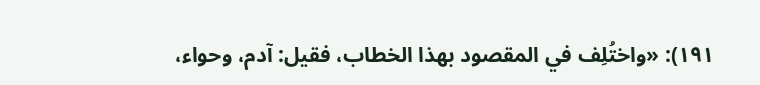١٩١): «واختُلِف في المقصود بهذا الخطاب، فقيل: آدم، وحواء،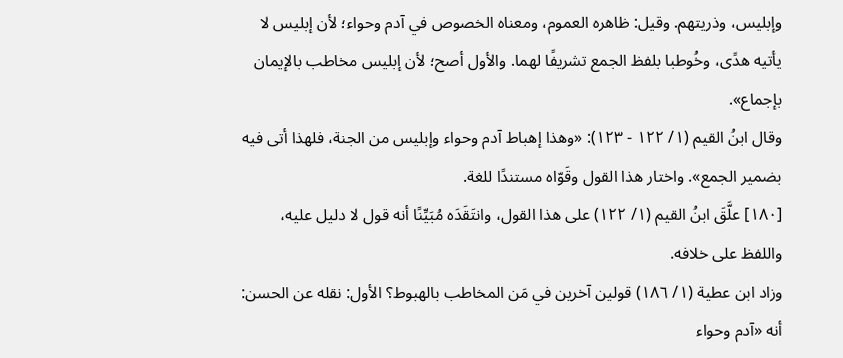وإبليس، وذريتهم. وقيل: ظاهره العموم، ومعناه الخصوص في آدم وحواء؛ لأن إبليس لا يأتيه هدًى، وخُوطبا بلفظ الجمع تشريفًا لهما. والأول أصح؛ لأن إبليس مخاطب بالإيمان بإجماع».
وقال ابنُ القيم (١/ ١٢٢ - ١٢٣): «وهذا إهباط آدم وحواء وإبليس من الجنة، فلهذا أتى فيه بضمير الجمع». واختار هذا القول وقَوّاه مستندًا للغة.
[١٨٠] علَّقَ ابنُ القيم (١/ ١٢٢) على هذا القول، وانتَقَدَه مُبَيِّنًا أنه قول لا دليل عليه، واللفظ على خلافه.
وزاد ابن عطية (١/ ١٨٦) قولين آخرين في مَن المخاطب بالهبوط؟ الأول: نقله عن الحسن: أنه «آدم وحواء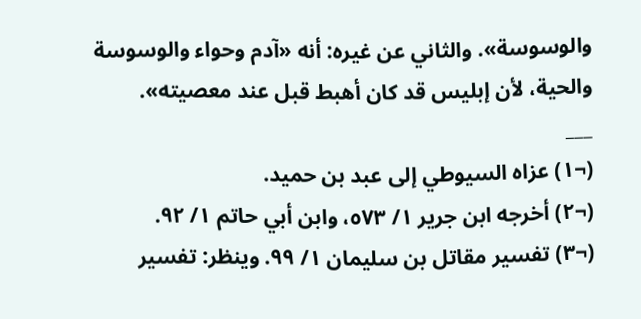والوسوسة». والثاني عن غيره: أنه «آدم وحواء والوسوسة والحية، لأن إبليس قد كان أهبط قبل عند معصيته».
___
(¬١) عزاه السيوطي إلى عبد بن حميد.
(¬٢) أخرجه ابن جرير ١/ ٥٧٣، وابن أبي حاتم ١/ ٩٢.
(¬٣) تفسير مقاتل بن سليمان ١/ ٩٩. وينظر: تفسير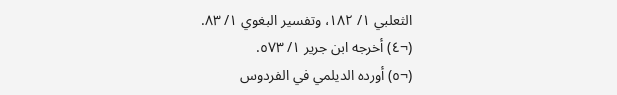الثعلبي ١/ ١٨٢، وتفسير البغوي ١/ ٨٣.
(¬٤) أخرجه ابن جرير ١/ ٥٧٣.
(¬٥) أورده الديلمي في الفردوس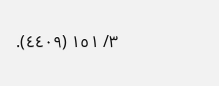٣/ ١٥١ (٤٤٠٩).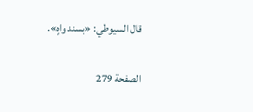قال السيوطي: «بسند واهٍ».

الصفحة 279